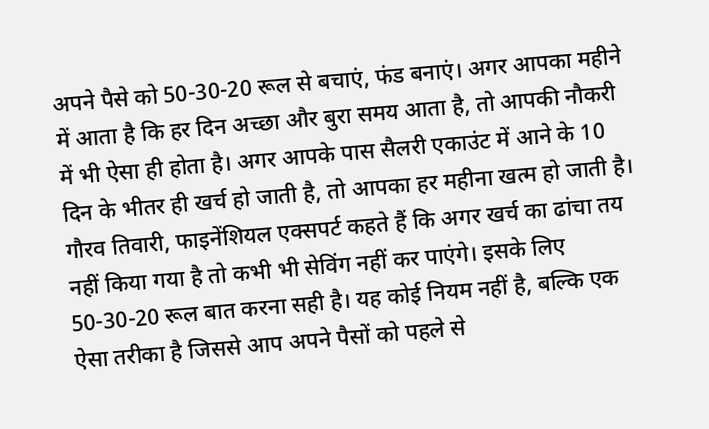अपने पैसे को 50-30-20 रूल से बचाएं, फंड बनाएं। अगर आपका महीने में आता है कि हर दिन अच्छा और बुरा समय आता है, तो आपकी नौकरी में भी ऐसा ही होता है। अगर आपके पास सैलरी एकाउंट में आने के 10 दिन के भीतर ही खर्च हो जाती है, तो आपका हर महीना खत्म हो जाती है।
गौरव तिवारी, फाइनेंशियल एक्सपर्ट कहते हैं कि अगर खर्च का ढांचा तय नहीं किया गया है तो कभी भी सेविंग नहीं कर पाएंगे। इसके लिए 50-30-20 रूल बात करना सही है। यह कोई नियम नहीं है, बल्कि एक ऐसा तरीका है जिससे आप अपने पैसों को पहले से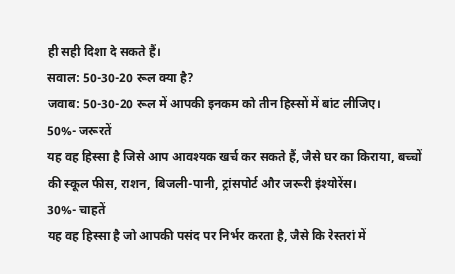ही सही दिशा दे सकते हैं।
सवाल: 50-30-20 रूल क्या है?
जवाब: 50-30-20 रूल में आपकी इनकम को तीन हिस्सों में बांट लीजिए।
50%- जरूरतें
यह वह हिस्सा है जिसे आप आवश्यक खर्च कर सकते हैं, जैसे घर का किराया, बच्चों की स्कूल फीस, राशन, बिजली-पानी, ट्रांसपोर्ट और जरूरी इंश्योरेंस।
30%- चाहतें
यह वह हिस्सा है जो आपकी पसंद पर निर्भर करता है, जैसे कि रेस्तरां में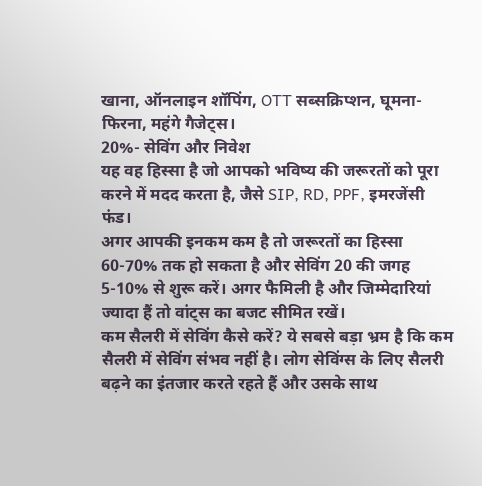खाना, ऑनलाइन शॉपिंग, OTT सब्सक्रिप्शन, घूमना-फिरना, महंगे गैजेट्स।
20%- सेविंग और निवेश
यह वह हिस्सा है जो आपको भविष्य की जरूरतों को पूरा करने में मदद करता है, जैसे SIP, RD, PPF, इमरजेंसी फंड।
अगर आपकी इनकम कम है तो जरूरतों का हिस्सा 60-70% तक हो सकता है और सेविंग 20 की जगह 5-10% से शुरू करें। अगर फैमिली है और जिम्मेदारियां ज्यादा हैं तो वांट्स का बजट सीमित रखें।
कम सैलरी में सेविंग कैसे करें? ये सबसे बड़ा भ्रम है कि कम सैलरी में सेविंग संभव नहीं है। लोग सेविंग्स के लिए सैलरी बढ़ने का इंतजार करते रहते हैं और उसके साथ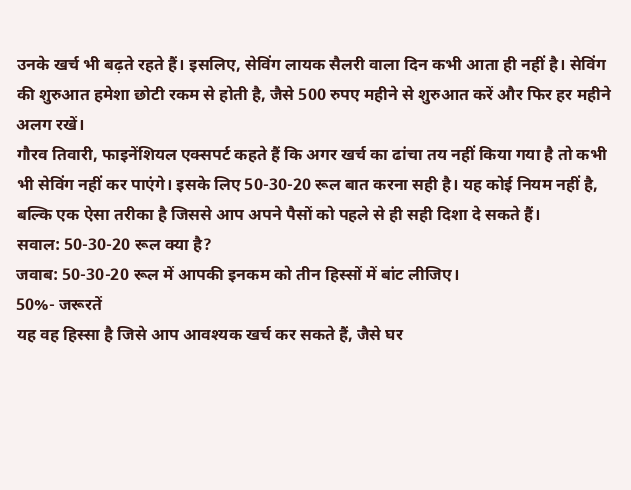उनके खर्च भी बढ़ते रहते हैं। इसलिए, सेविंग लायक सैलरी वाला दिन कभी आता ही नहीं है। सेविंग की शुरुआत हमेशा छोटी रकम से होती है, जैसे 500 रुपए महीने से शुरुआत करें और फिर हर महीने अलग रखें।
गौरव तिवारी, फाइनेंशियल एक्सपर्ट कहते हैं कि अगर खर्च का ढांचा तय नहीं किया गया है तो कभी भी सेविंग नहीं कर पाएंगे। इसके लिए 50-30-20 रूल बात करना सही है। यह कोई नियम नहीं है, बल्कि एक ऐसा तरीका है जिससे आप अपने पैसों को पहले से ही सही दिशा दे सकते हैं।
सवाल: 50-30-20 रूल क्या है?
जवाब: 50-30-20 रूल में आपकी इनकम को तीन हिस्सों में बांट लीजिए।
50%- जरूरतें
यह वह हिस्सा है जिसे आप आवश्यक खर्च कर सकते हैं, जैसे घर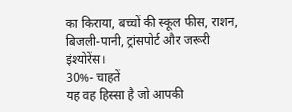का किराया, बच्चों की स्कूल फीस, राशन, बिजली-पानी, ट्रांसपोर्ट और जरूरी इंश्योरेंस।
30%- चाहतें
यह वह हिस्सा है जो आपकी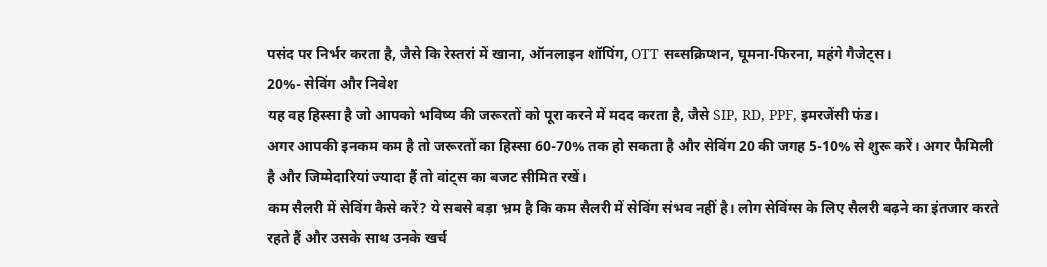पसंद पर निर्भर करता है, जैसे कि रेस्तरां में खाना, ऑनलाइन शॉपिंग, OTT सब्सक्रिप्शन, घूमना-फिरना, महंगे गैजेट्स।
20%- सेविंग और निवेश
यह वह हिस्सा है जो आपको भविष्य की जरूरतों को पूरा करने में मदद करता है, जैसे SIP, RD, PPF, इमरजेंसी फंड।
अगर आपकी इनकम कम है तो जरूरतों का हिस्सा 60-70% तक हो सकता है और सेविंग 20 की जगह 5-10% से शुरू करें। अगर फैमिली है और जिम्मेदारियां ज्यादा हैं तो वांट्स का बजट सीमित रखें।
कम सैलरी में सेविंग कैसे करें? ये सबसे बड़ा भ्रम है कि कम सैलरी में सेविंग संभव नहीं है। लोग सेविंग्स के लिए सैलरी बढ़ने का इंतजार करते रहते हैं और उसके साथ उनके खर्च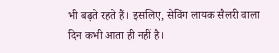भी बढ़ते रहते हैं। इसलिए, सेविंग लायक सैलरी वाला दिन कभी आता ही नहीं है।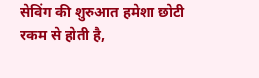सेविंग की शुरुआत हमेशा छोटी रकम से होती है,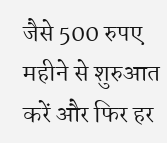जैसे 500 रुपए महीने से शुरुआत करें और फिर हर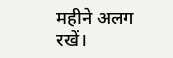महीने अलग रखें।